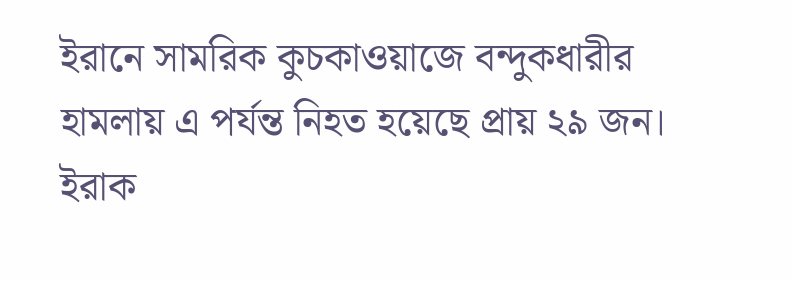ইরানে সামরিক কুচকাওয়াজে বন্দুকধারীর হামলায় এ পর্যন্ত নিহত হয়েছে প্রায় ২৯ জন। ইরাক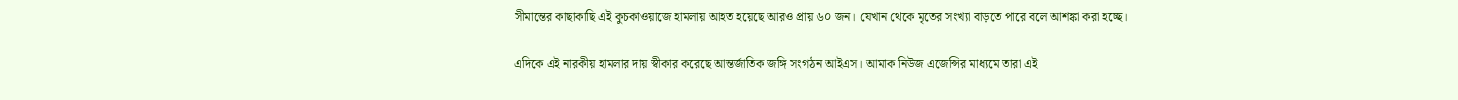সীমান্তের কাছাকাছি এই কুচকাওয়াজে হামলায় আহত হয়েছে আরও প্রায় ৬০ জন। যেখান থেকে মৃতের সংখ্যা বাড়তে পারে বলে আশঙ্কা করা হচ্ছে।

এদিকে এই নারকীয় হামলার দায় স্বীকার করেছে আন্তর্জাতিক জঙ্গি সংগঠন আইএস। আমাক নিউজ এজেন্সির মাধ্যমে তারা এই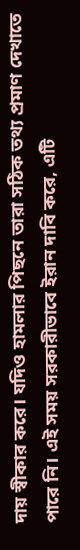দায় স্বীকার করে। যদিও হামলার পিছনে তারা সঠিক তথ্য প্রমাণ দেখাতে পারে নি। এই সময় সরকারীভাবে ইরান দাবি করে, এটি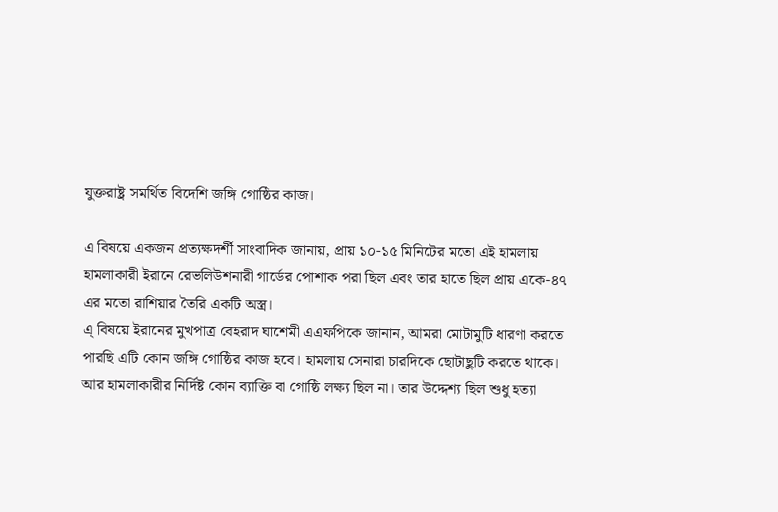যুক্তরাষ্ট্র সমর্থিত বিদেশি জঙ্গি গোষ্ঠির কাজ।

এ বিষয়ে একজন প্রত্যক্ষদর্শী সাংবাদিক জানায়, প্রায় ১০-১৫ মিনিটের মতো এই হামলায় হামলাকারী ইরানে রেভলিউশনারী গার্ডের পোশাক পরা ছিল এবং তার হাতে ছিল প্রায় একে-৪৭ এর মতো রাশিয়ার তৈরি একটি অস্ত্র।
এ্ বিষয়ে ইরানের মুখপাত্র বেহরাদ ঘাশেমী এএফপিকে জানান, আমরা মোটামুটি ধারণা করতে পারছি এটি কোন জঙ্গি গোষ্ঠির কাজ হবে। হামলায় সেনারা চারদিকে ছোটাছুটি করতে থাকে। আর হামলাকারীর নির্দিষ্ট কোন ব্যাক্তি বা গোষ্ঠি লক্ষ্য ছিল না। তার উদ্দেশ্য ছিল শুধু হত্যা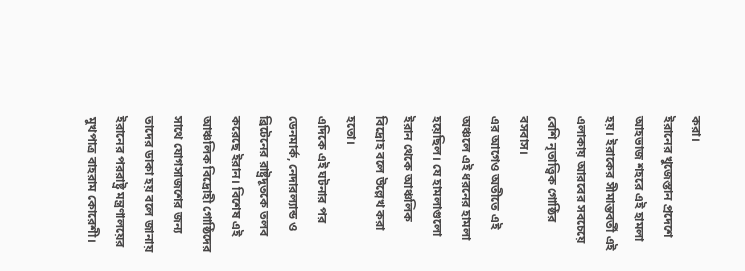করা।
ইরানের খুজেস্তান প্রদেশে আহভাজ শহরে এই হামলা হয়। ইরাকের সীমান্তবর্তী এই এলাকায় আরবের সবচেয়ে বেশি নৃতাত্ত্বিক গোষ্ঠির বসবাস।
এর আগেও অতীতে এই অঞ্চলে এই ধরনের হামলা হয়েছিল। যে হামলাগুলো ইরান থেকে আঞ্চলিক বিদ্রোহ বলে উল্লেখ করা হতো।
এদিকে এই ঘটনার পর ডেনমার্ক, নেদারল্যান্ড ও ব্রিটেনের রাষ্ট্রদূতকে তলব করেছে ইরান। বিশেষ এই আঞ্চলিক বিদ্রোহী গোষ্ঠিদের সাথে যোগসাজশের জন্য তাদের ডাকা হয় বলে জানায় ইরানের পররাষ্ট্র মন্ত্রণালয়ের মুখপাত্র বাহরাম কোরেশী।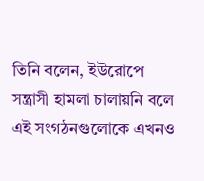তিনি বলেন, ইউরোপে সন্ত্রাসী হামলা চালায়নি বলে এই সংগঠনগুলোকে এখনও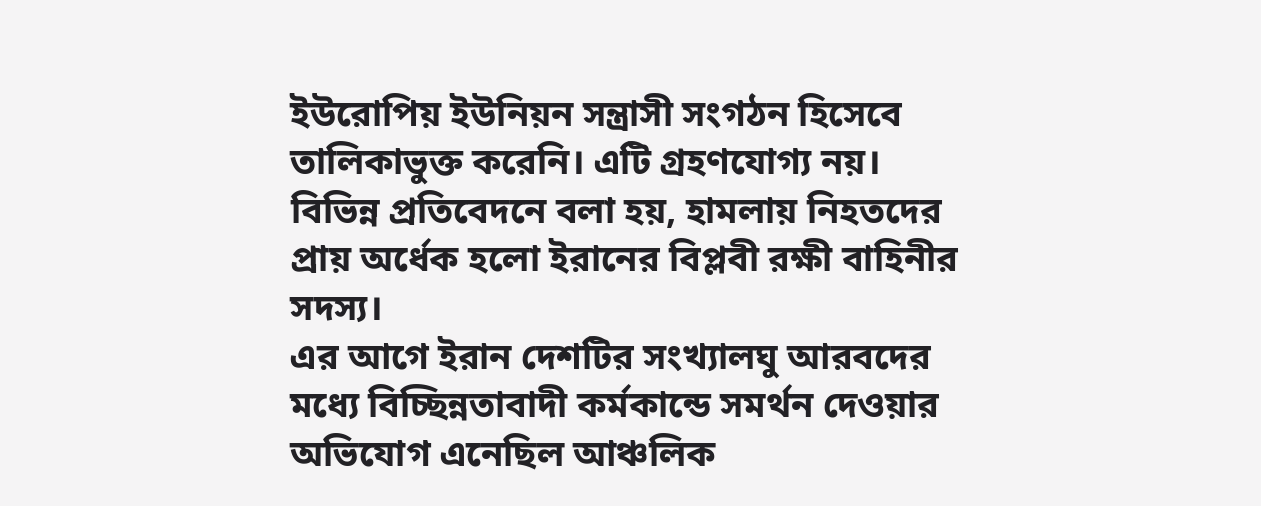ইউরোপিয় ইউনিয়ন সন্ত্রাসী সংগঠন হিসেবে তালিকাভুক্ত করেনি। এটি গ্রহণযোগ্য নয়।
বিভিন্ন প্রতিবেদনে বলা হয়, হামলায় নিহতদের প্রায় অর্ধেক হলো ইরানের বিপ্লবী রক্ষী বাহিনীর সদস্য।
এর আগে ইরান দেশটির সংখ্যালঘু আরবদের মধ্যে বিচ্ছিন্নতাবাদী কর্মকান্ডে সমর্থন দেওয়ার অভিযোগ এনেছিল আঞ্চলিক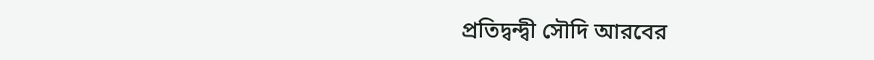প্রতিদ্বন্দ্বী সৌদি আরবের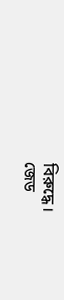বিরুদ্ধে।
জেড